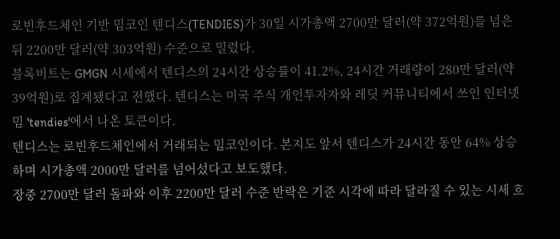로빈후드체인 기반 밈코인 텐디스(TENDIES)가 30일 시가총액 2700만 달러(약 372억원)를 넘은 뒤 2200만 달러(약 303억원) 수준으로 밀렸다.
블록비트는 GMGN 시세에서 텐디스의 24시간 상승률이 41.2%, 24시간 거래량이 280만 달러(약 39억원)로 집계됐다고 전했다. 텐디스는 미국 주식 개인투자자와 레딧 커뮤니티에서 쓰인 인터넷 밈 'tendies'에서 나온 토큰이다.
텐디스는 로빈후드체인에서 거래되는 밈코인이다. 본지도 앞서 텐디스가 24시간 동안 64% 상승하며 시가총액 2000만 달러를 넘어섰다고 보도했다.
장중 2700만 달러 돌파와 이후 2200만 달러 수준 반락은 기준 시각에 따라 달라질 수 있는 시세 흐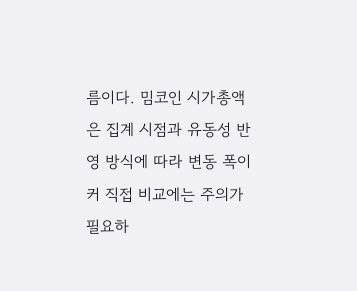름이다. 밈코인 시가총액은 집계 시점과 유동성 반영 방식에 따라 변동 폭이 커 직접 비교에는 주의가 필요하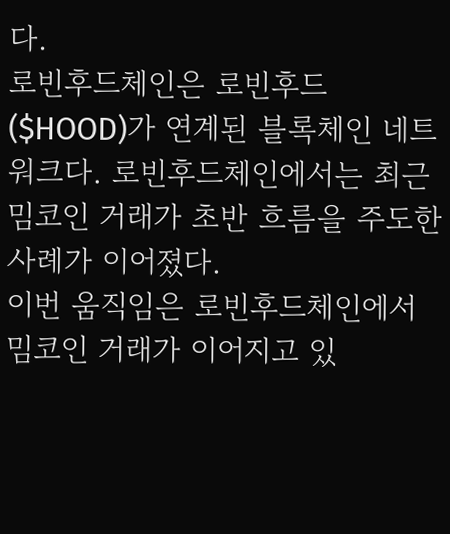다.
로빈후드체인은 로빈후드($HOOD)가 연계된 블록체인 네트워크다. 로빈후드체인에서는 최근 밈코인 거래가 초반 흐름을 주도한 사례가 이어졌다.
이번 움직임은 로빈후드체인에서 밈코인 거래가 이어지고 있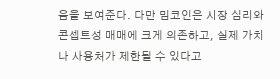음을 보여준다. 다만 밈코인은 시장 심리와 콘셉트성 매매에 크게 의존하고, 실제 가치나 사용처가 제한될 수 있다고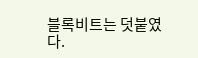블록비트는 덧붙였다.